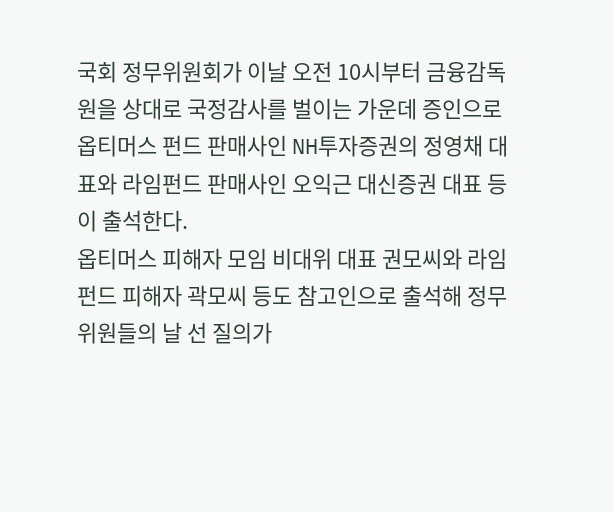국회 정무위원회가 이날 오전 10시부터 금융감독원을 상대로 국정감사를 벌이는 가운데 증인으로 옵티머스 펀드 판매사인 NH투자증권의 정영채 대표와 라임펀드 판매사인 오익근 대신증권 대표 등이 출석한다.
옵티머스 피해자 모임 비대위 대표 권모씨와 라임펀드 피해자 곽모씨 등도 참고인으로 출석해 정무위원들의 날 선 질의가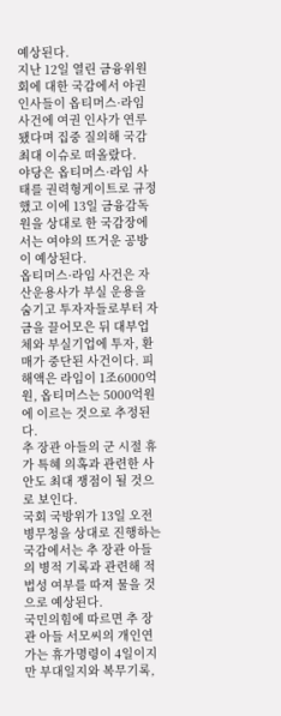예상된다.
지난 12일 열린 금융위원회에 대한 국감에서 야권 인사들이 옵티머스·라임 사건에 여권 인사가 연루됐다며 집중 질의해 국감 최대 이슈로 떠올랐다.
야당은 옵티머스·라임 사태를 권력형게이트로 규정했고 이에 13일 금융감독원을 상대로 한 국감장에서는 여야의 뜨거운 공방이 예상된다.
옵티머스·라임 사건은 자산운용사가 부실 운용을 숨기고 투자자들로부터 자금을 끌어모은 뒤 대부업체와 부실기업에 투자, 환매가 중단된 사건이다. 피해액은 라임이 1조6000억원, 옵티머스는 5000억원에 이르는 것으로 추정된다.
추 장관 아들의 군 시절 휴가 특혜 의혹과 관련한 사안도 최대 쟁점이 될 것으로 보인다.
국회 국방위가 13일 오전 병무청을 상대로 진행하는 국감에서는 추 장관 아들의 병적 기록과 관련해 적법성 여부를 따져 물을 것으로 예상된다.
국민의힘에 따르면 추 장관 아들 서모씨의 개인연가는 휴가명령이 4일이지만 부대일지와 복무기록,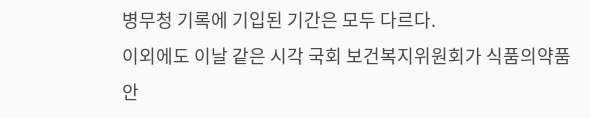병무청 기록에 기입된 기간은 모두 다르다.
이외에도 이날 같은 시각 국회 보건복지위원회가 식품의약품안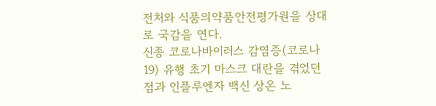전처와 식품의약품안전평가원을 상대로 국감을 연다.
신종 코로나바이러스 감염증(코로나19) 유행 초기 마스크 대란을 겪었던 점과 인플루엔자 백신 상온 노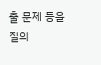출 문제 등을 질의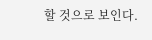할 것으로 보인다.